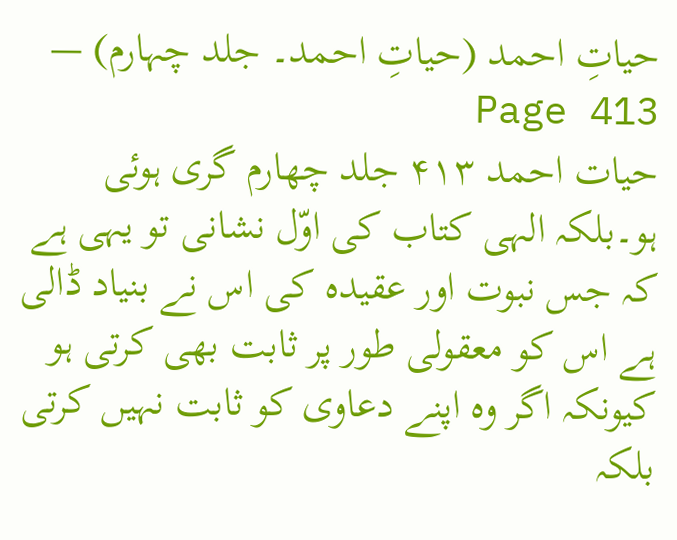حیاتِ احمد (حیاتِ احمد۔ جلد چہارم) — Page 413
حیات احمد ۴۱۳ جلد چهارم گری ہوئی ہو۔بلکہ الہی کتاب کی اوّل نشانی تو یہی ہے کہ جس نبوت اور عقیدہ کی اس نے بنیاد ڈالی ہے اس کو معقولی طور پر ثابت بھی کرتی ہو کیونکہ اگر وہ اپنے دعاوی کو ثابت نہیں کرتی بلکہ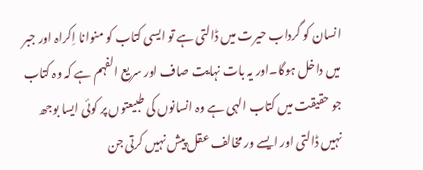انسان کو گرداب حیرت میں ڈالتی ہے تو ایسی کتاب کو منوانا اِکراہ اور جبر میں داخل ہوگا۔اور یہ بات نہایت صاف اور سریع الفہم ہے کہ وہ کتاب جو حقیقت میں کتاب الہی ہے وہ انسانوں کی طبیعتوں پر کوئی ایسا بوجھ نہیں ڈالتی اور ایسے ور مخالف عقل پیش نہیں کرتی جن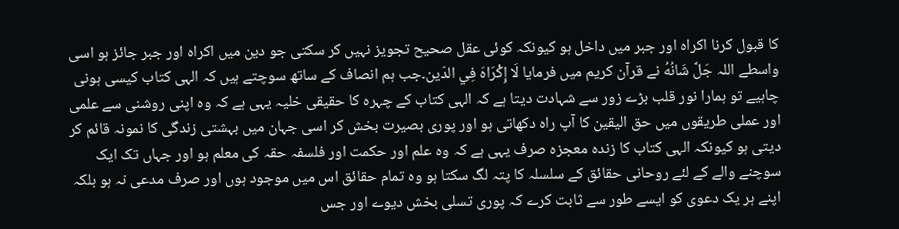کا قبول کرنا اکراہ اور جبر میں داخل ہو کیونکہ کوئی عقل صحیح تجویز نہیں کر سکتی جو دین میں اکراہ اور جبر جائز ہو اسی واسطے اللہ جَلَّ شَانُهُ نے قرآن کریم میں فرمایا لَا إِكْرَاهَ فِي الدّین۔جب ہم انصاف کے ساتھ سوچتے ہیں کہ الہی کتاب کیسی ہونی چاہیے تو ہمارا نور قلب بڑے زور سے شہادت دیتا ہے کہ الہی کتاب کے چہرہ کا حقیقی خلیہ یہی ہے کہ وہ اپنی روشنی سے علمی اور عملی طریقوں میں حق الیقین کا آپ راہ دکھاتی ہو اور پوری بصیرت بخش کر اسی جہان میں بہشتی زندگی کا نمونہ قائم کر دیتی ہو کیونکہ الہی کتاب کا زندہ معجزہ صرف یہی ہے کہ وہ علم اور حکمت اور فلسفہ حقہ کی معلم ہو اور جہاں تک ایک سوچنے والے کے لئے روحانی حقائق کے سلسلہ کا پتہ لگ سکتا ہو وہ تمام حقائق اس میں موجود ہوں اور صرف مدعی نہ ہو بلکہ اپنے ہر یک دعوی کو ایسے طور سے ثابت کرے کہ پوری تسلی بخش دیوے اور جس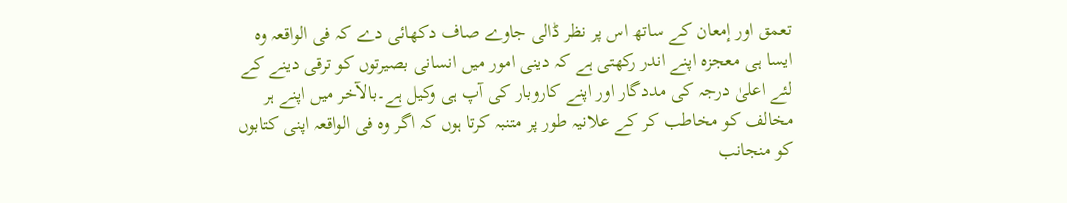تعمق اور إمعان کے ساتھ اس پر نظر ڈالی جاوے صاف دکھائی دے کہ فی الواقعہ وہ ایسا ہی معجزہ اپنے اندر رکھتی ہے کہ دینی امور میں انسانی بصیرتوں کو ترقی دینے کے لئے اعلیٰ درجہ کی مددگار اور اپنے کاروبار کی آپ ہی وکیل ہے۔بالآخر میں اپنے ہر مخالف کو مخاطب کر کے علانیہ طور پر متنبہ کرتا ہوں کہ اگر وہ فی الواقعہ اپنی کتابوں کو منجانب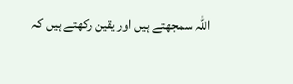اللہ سمجھتے ہیں اور یقین رکھتے ہیں کہ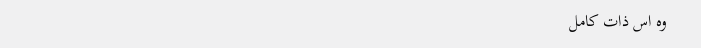وہ اس ذات کامل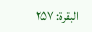البقرة: ۲۵۷